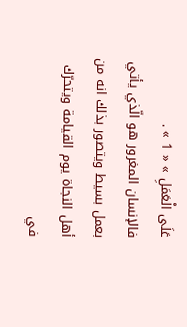عَلَى الْعَمَلِ » « 1 » .
فالإنسان المغرور هو الّذي يأتي بعمل بسيط ويتصور بذلك انه من أهل النجاة يوم القيامة ويتحرّك في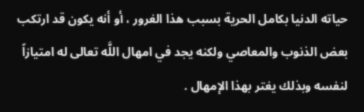حياته الدنيا بكامل الحرية بسبب هذا الغرور ، أو أنه يكون قد ارتكب بعض الذنوب والمعاصي ولكنه يجد في امهال اللَّه تعالى له امتيازاً لنفسه وبذلك يغتر بهذا الإمهال .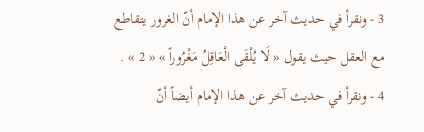3 - ونقرأ في حديث آخر عن هذا الإمام أنّ الغرور يتقاطع مع العقل حيث يقول « لَا يُلْقَى الْعَاقِلُ مَغْرُوراً » « 2 » .
4 - ونقرأ في حديث آخر عن هذا الإمام أيضاً أنّ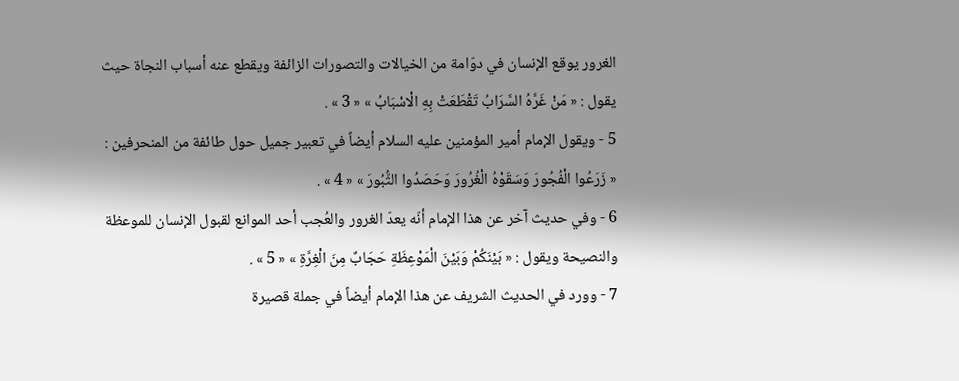الغرور يوقع الإنسان في دوّامة من الخيالات والتصورات الزائفة ويقطع عنه أسباب النجاة حيث يقول : « مَنْ غَرَّهُ السَّرَابُ تَقْطَعَتْ بِهِ الْاسْبَابُ » « 3 » .
5 - ويقول الإمام أمير المؤمنين عليه السلام أيضاً في تعبير جميل حول طائفة من المنحرفين :
« زَرَعُوا الْفُجُورَ وَسَقَوْهُ الْغُرُورَ وَحَصَدُوا الثُّبُورَ » « 4 » .
6 - وفي حديث آخر عن هذا الإمام أنّه يعدّ الغرور والعُجب أحد الموانع لقبول الإنسان للموعظة والنصيحة ويقول : « بَيْنَكُمْ وَبَيْنَ الْمَوْعِظَةِ حَجَابٌ مِنَ الْغِرَّةِ » « 5 » .
7 - وورد في الحديث الشريف عن هذا الإمام أيضاً في جملة قصيرة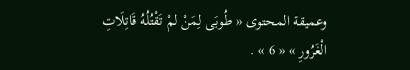وعميقة المحتوى « طُوبَى لِمَنْ لمْ تَقْتُلُهُ قَاتِلَاتِ الْغَرُورِ » « 6 » .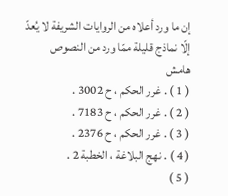إن ما ورد أعلاه من الروايات الشريفة لا يُعدّ إلّا نماذج قليلة ممّا ورد من النصوص
هامش
( 1 ) . غرر الحكم ، ح 3002 .
( 2 ) . غرر الحكم ، ح 7183 .
( 3 ) . غرر الحكم ، ح 2376 .
( 4 ) . نهج البلاغة ، الخطبة 2 .
( 5 )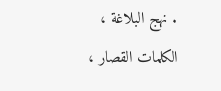. نهج البلاغة ، الكلمات القصار ،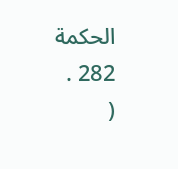الحكمة 282 .
(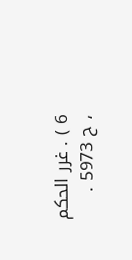6 ) . غرر الحكم ، ح 5973 .